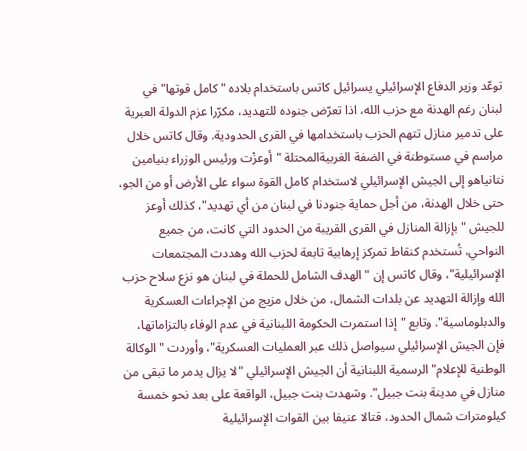توعّد وزير الدفاع الإسرائيلي يسرائيل كاتس باستخدام بلاده "كامل قوتها" في لبنان رغم الهدنة مع حزب الله، اذا تعرّض جنوده للتهديد، مكرّرا عزم الدولة العبرية على تدمير منازل تتهم الحزب باستخدامها في القرى الحدودية. وقال كاتس خلال مراسم في مستوطنة في الضفة الغربيةالمحتلة "أوعزْت ورئيس الوزراء بنيامين نتانياهو إلى الجيش الإسرائيلي لاستخدام كامل القوة سواء على الأرض أو من الجو، حتى خلال الهدنة، من أجل حماية جنودنا في لبنان من أي تهديد"، كذلك أوعز للجيش "بإزالة المنازل في القرى القريبة من الحدود التي كانت، من جميع النواحي، تُستخدم كنقاط تمركز إرهابية تابعة لحزب الله وهددت المجتمعات الإسرائيلية"، وقال كاتس إن "الهدف الشامل للحملة في لبنان هو نزع سلاح حزب الله وإزالة التهديد عن بلدات الشمال، من خلال مزيج من الإجراءات العسكرية والدبلوماسية". وتابع "إذا استمرت الحكومة اللبنانية في عدم الوفاء بالتزاماتها، فإن الجيش الإسرائيلي سيواصل ذلك عبر العمليات العسكرية"، وأوردت "الوكالة الوطنية للإعلام" الرسمية اللبنانية أن الجيش الإسرائيلي "لا يزال يدمر ما تبقى من منازل في مدينة بنت جبيل". وشهدت بنت جبيل، الواقعة على بعد نحو خمسة كيلومترات شمال الحدود، قتالا عنيفا بين القوات الإسرائيلية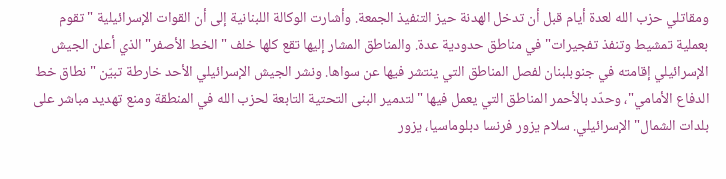ومقاتلي حزب الله لعدة أيام قبل أن تدخل الهدنة حيز التنفيذ الجمعة. وأشارت الوكالة اللبنانية إلى أن القوات الإسرائيلية "تقوم بعملية تمشيط وتنفذ تفجيرات" في مناطق حدودية عدة. والمناطق المشار إليها تقع كلها خلف "الخط الأصفر" الذي أعلن الجيش الإسرائيلي إقامته في جنوبلبنان لفصل المناطق التي ينتشر فيها عن سواها. ونشر الجيش الإسرائيلي الأحد خارطة تبيّن "نطاق خط الدفاع الأمامي"، وحدّد بالأحمر المناطق التي يعمل فيها "لتدمير البنى التحتية التابعة لحزب الله في المنطقة ومنع تهديد مباشر على بلدات الشمال" الإسرائيلي. سلام يزور فرنسا دبلوماسيا، يزور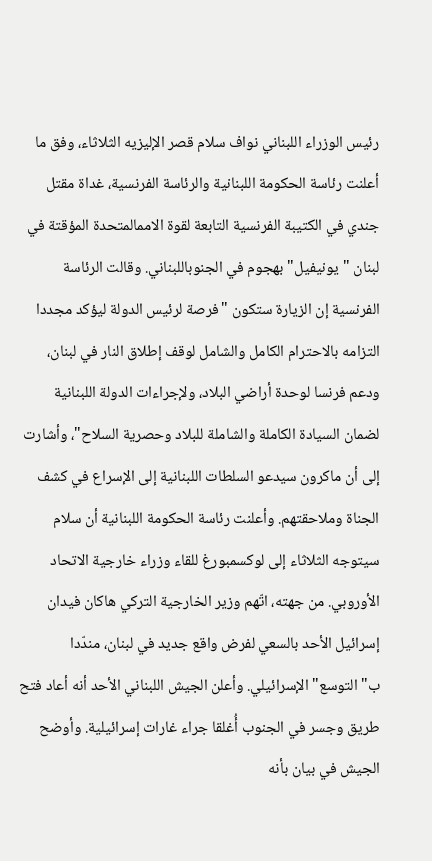رئيس الوزراء اللبناني نواف سلام قصر الإليزيه الثلاثاء، وفق ما أعلنت رئاسة الحكومة اللبنانية والرئاسة الفرنسية، غداة مقتل جندي في الكتيبة الفرنسية التابعة لقوة الاممالمتحدة المؤقتة في لبنان "يونيفيل" بهجوم في الجنوباللبناني. وقالت الرئاسة الفرنسية إن الزيارة ستكون "فرصة لرئيس الدولة ليؤكد مجددا التزامه بالاحترام الكامل والشامل لوقف إطلاق النار في لبنان، ودعم فرنسا لوحدة أراضي البلاد، ولإجراءات الدولة اللبنانية لضمان السيادة الكاملة والشاملة للبلاد وحصرية السلاح"، وأشارت إلى أن ماكرون سيدعو السلطات اللبنانية إلى الإسراع في كشف الجناة وملاحقتهم. وأعلنت رئاسة الحكومة اللبنانية أن سلام سيتوجه الثلاثاء إلى لوكسمبورغ للقاء وزراء خارجية الاتحاد الأوروبي. من جهته، اتّهم وزير الخارجية التركي هاكان فيدان إسرائيل الأحد بالسعي لفرض واقع جديد في لبنان، مندّدا ب"التوسع" الإسرائيلي. وأعلن الجيش اللبناني الأحد أنه أعاد فتح طريق وجسر في الجنوب أُغلقا جراء غارات إسرائيلية. وأوضح الجيش في بيان بأنه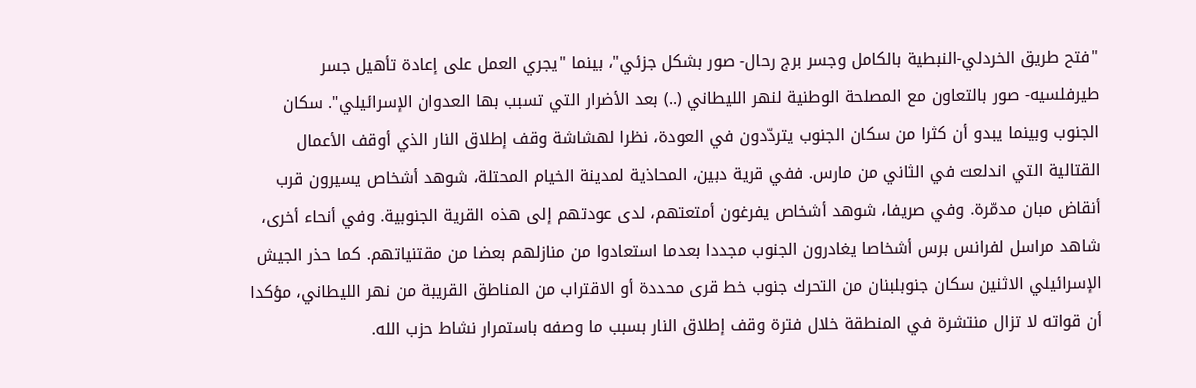"فتح طريق الخردلي-النبطية بالكامل وجسر برج رحال- صور بشكل جزئي"، بينما "يجري العمل على إعادة تأهيل جسر طيرفلسيه- صور بالتعاون مع المصلحة الوطنية لنهر الليطاني (..) بعد الأضرار التي تسبب بها العدوان الإسرائيلي". سكان الجنوب وبينما يبدو أن كثرا من سكان الجنوب يتردّدون في العودة، نظرا لهشاشة وقف إطلاق النار الذي أوقف الأعمال القتالية التي اندلعت في الثاني من مارس. ففي قرية دبين، المحاذية لمدينة الخيام المحتلة، شوهد أشخاص يسيرون قرب أنقاض مبان مدمّرة. وفي صريفا، شوهد أشخاص يفرغون أمتعتهم، لدى عودتهم إلى هذه القرية الجنوبية. وفي أنحاء أخرى، شاهد مراسل لفرانس برس أشخاصا يغادرون الجنوب مجددا بعدما استعادوا من منازلهم بعضا من مقتنياتهم. كما حذر الجيش الإسرائيلي الاثنين سكان جنوبلبنان من التحرك جنوب خط قرى محددة أو الاقتراب من المناطق القريبة من نهر الليطاني، مؤكدا أن قواته لا تزال منتشرة في المنطقة خلال فترة وقف إطلاق النار بسبب ما وصفه باستمرار نشاط حزب الله.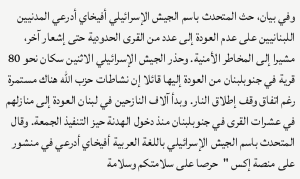وفي بيان، حث المتحدث باسم الجيش الإسرائيلي أفيخاي أدرعي المدنيين اللبنانيين على عدم العودة إلى عدد من القرى الحدودية حتى إشعار آخر، مشيرا إلى المخاطر الأمنية. وحذر الجيش الإسرائيلي الاثنين سكان نحو 80 قرية في جنوبلبنان من العودة إليها قائلا إن نشاطات حزب الله هناك مستمرة رغم اتفاق وقف إطلاق النار. وبدأ آلاف النازحين في لبنان العودة إلى منازلهم في عشرات القرى في جنوبلبنان منذ دخول الهدنة حيز التنفيذ الجمعة. وقال المتحدث باسم الجيش الإسرائيلي باللغة العربية أفيخاي أدرعي في منشور على منصة إكس "حرصا على سلامتكم وسلامة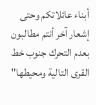أبناء عائلاتكم وحتى إشعار آخر أنتم مطالبون بعدم التحرك جنوب خط القرى التالية ومحيطها"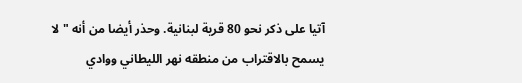آتيا على ذكر نحو 80 قرية لبنانية. وحذر أيضا من أنه "لا يسمح بالاقتراب من منطقه نهر الليطاني ووادي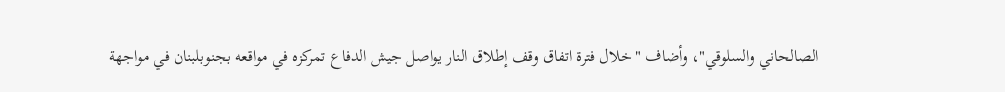الصالحاني والسلوقي"، وأضاف "خلال فترة اتفاق وقف إطلاق النار يواصل جيش الدفاع تمركزه في مواقعه بجنوبلبنان في مواجهة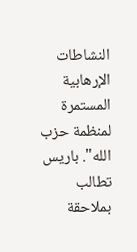النشاطات الإرهابية المستمرة لمنظمة حزب الله". باريس تطالب بملاحقة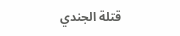قتلة الجندي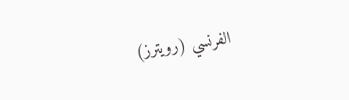الفرنسي (رويترز)